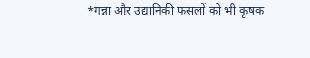*गन्ना और उद्यानिकी फसलों को भी कृषक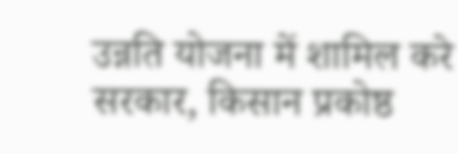उन्नति योजना में शामिल करे सरकार, किसान प्रकोष्ठ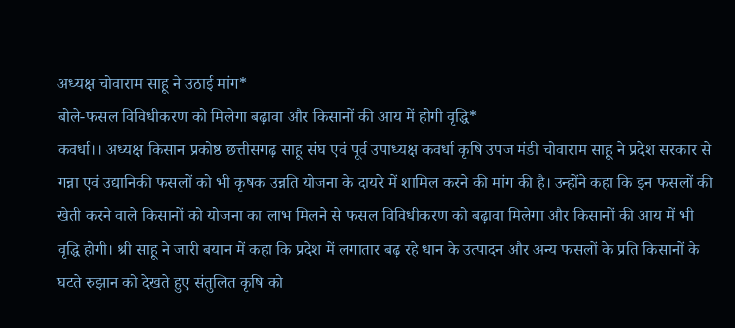अध्यक्ष चोवाराम साहू ने उठाई मांग*
बोले-फसल विविधीकरण को मिलेगा बढ़ावा और किसानों की आय में होगी वृद्धि*
कवर्धा।। अध्यक्ष किसान प्रकोष्ठ छत्तीसगढ़ साहू संघ एवं पूर्व उपाध्यक्ष कवर्धा कृषि उपज मंडी चोवाराम साहू ने प्रदेश सरकार से गन्ना एवं उद्यानिकी फसलों को भी कृषक उन्नति योजना के दायरे में शामिल करने की मांग की है। उन्होंने कहा कि इन फसलों की खेती करने वाले किसानों को योजना का लाभ मिलने से फसल विविधीकरण को बढ़ावा मिलेगा और किसानों की आय में भी वृद्धि होगी। श्री साहू ने जारी बयान में कहा कि प्रदेश में लगातार बढ़ रहे धान के उत्पादन और अन्य फसलों के प्रति किसानों के घटते रुझान को देखते हुए संतुलित कृषि को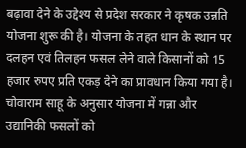बढ़ावा देने के उद्देश्य से प्रदेश सरकार ने कृषक उन्नति योजना शुरू की है। योजना के तहत धान के स्थान पर दलहन एवं तिलहन फसल लेने वाले किसानों को 15 हजार रुपए प्रति एकड़ देने का प्रावधान किया गया है। चोवाराम साहू के अनुसार योजना में गन्ना और उद्यानिकी फसलों को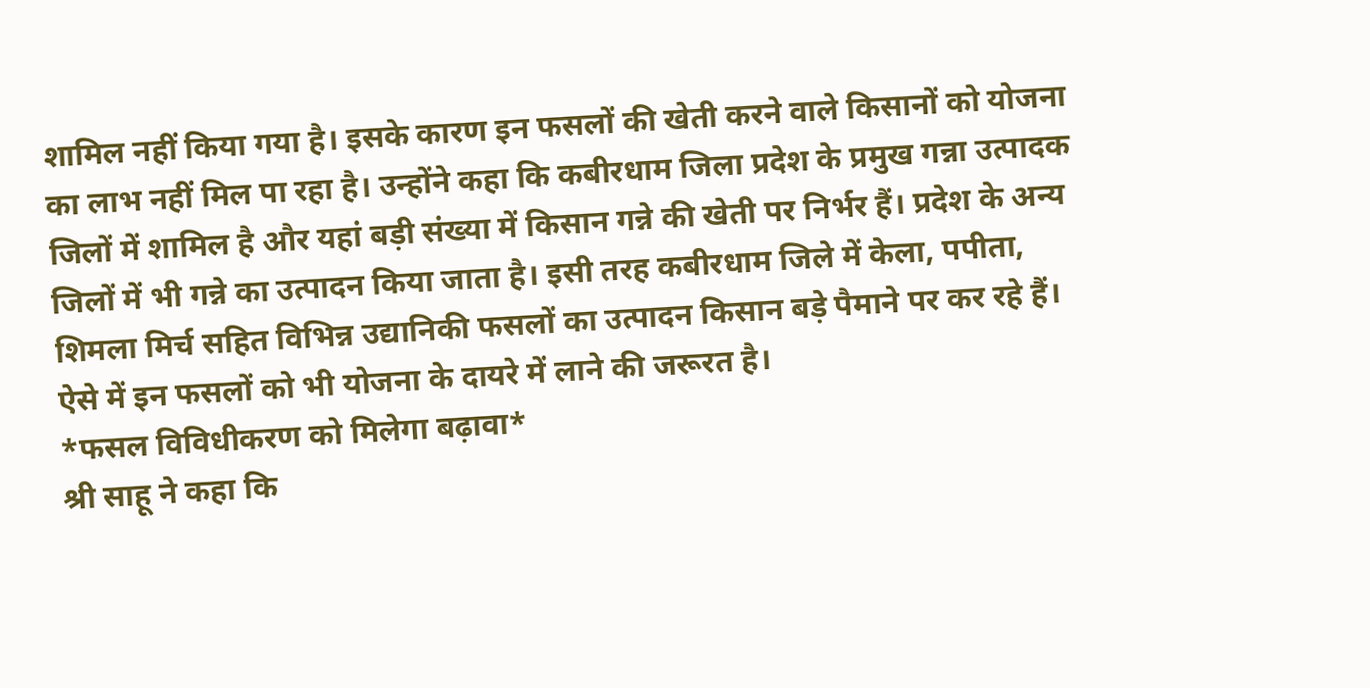शामिल नहीं किया गया है। इसके कारण इन फसलों की खेती करने वाले किसानों को योजना का लाभ नहीं मिल पा रहा है। उन्होंने कहा कि कबीरधाम जिला प्रदेश के प्रमुख गन्ना उत्पादक जिलों में शामिल है और यहां बड़ी संख्या में किसान गन्ने की खेती पर निर्भर हैं। प्रदेश के अन्य जिलों में भी गन्ने का उत्पादन किया जाता है। इसी तरह कबीरधाम जिले में केला, पपीता, शिमला मिर्च सहित विभिन्न उद्यानिकी फसलों का उत्पादन किसान बड़े पैमाने पर कर रहे हैं। ऐसे में इन फसलों को भी योजना के दायरे में लाने की जरूरत है।
*फसल विविधीकरण को मिलेगा बढ़ावा*
श्री साहू ने कहा कि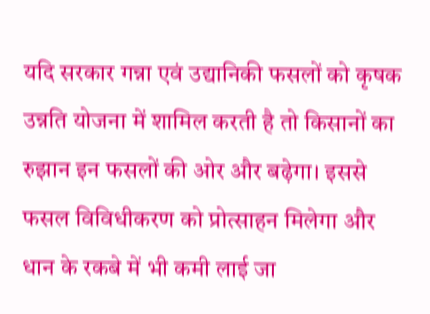यदि सरकार गन्ना एवं उद्यानिकी फसलों को कृषक उन्नति योजना में शामिल करती है तो किसानों का रुझान इन फसलों की ओर और बढ़ेगा। इससे फसल विविधीकरण को प्रोत्साहन मिलेगा और धान के रकबे में भी कमी लाई जा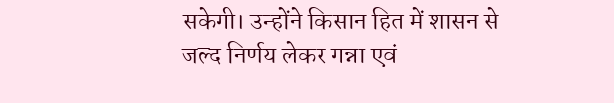सकेगी। उन्होंने किसान हित में शासन से जल्द निर्णय लेकर गन्ना एवं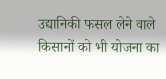उद्यानिकी फसल लेने वाले किसानों को भी योजना का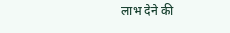लाभ देने की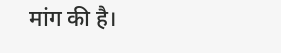मांग की है।